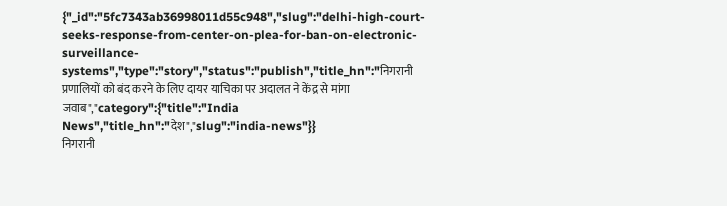{"_id":"5fc7343ab36998011d55c948","slug":"delhi-high-court-seeks-response-from-center-on-plea-for-ban-on-electronic-surveillance-systems","type":"story","status":"publish","title_hn":"निगरानी प्रणालियों को बंद करने के लिए दायर याचिका पर अदालत ने केंद्र से मांगा जवाब","category":{"title":"India News","title_hn":"देश","slug":"india-news"}}
निगरानी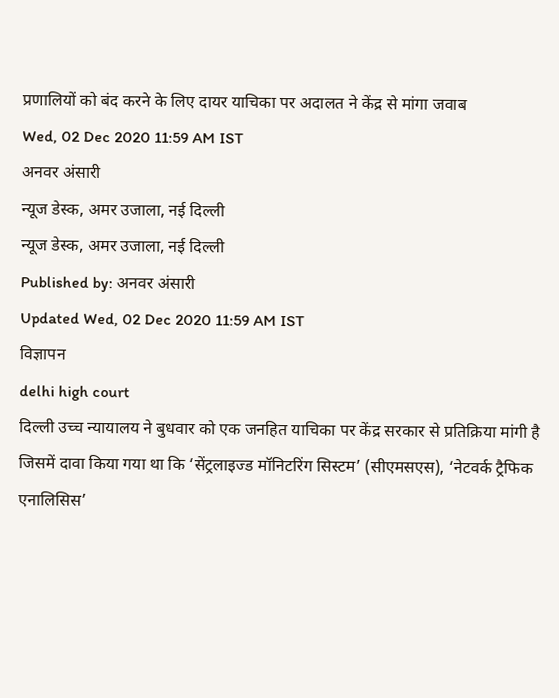प्रणालियों को बंद करने के लिए दायर याचिका पर अदालत ने केंद्र से मांगा जवाब
Wed, 02 Dec 2020 11:59 AM IST
अनवर अंसारी
न्यूज डेस्क, अमर उजाला, नई दिल्ली
न्यूज डेस्क, अमर उजाला, नई दिल्ली
Published by: अनवर अंसारी
Updated Wed, 02 Dec 2020 11:59 AM IST
विज्ञापन
delhi high court
दिल्ली उच्च न्यायालय ने बुधवार को एक जनहित याचिका पर केंद्र सरकार से प्रतिक्रिया मांगी है जिसमें दावा किया गया था कि ‘सेंट्रलाइज्ड मॉनिटरिंग सिस्टम’ (सीएमसएस), ‘नेटवर्क ट्रैफिक एनालिसिस’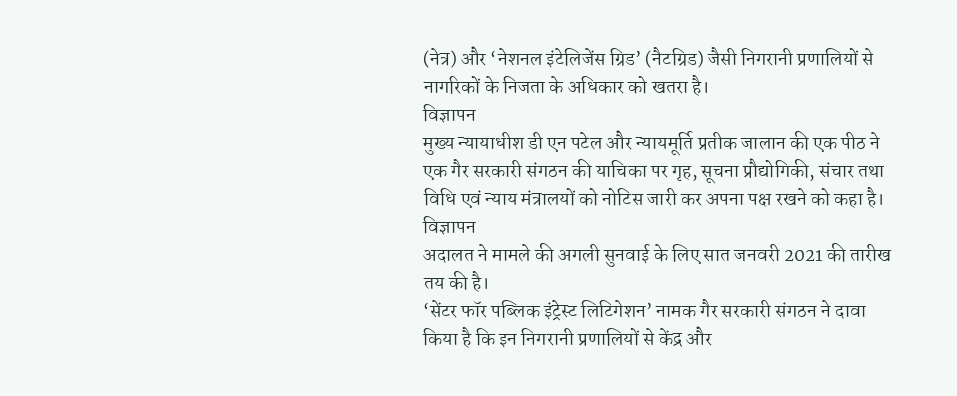(नेत्र) और ‘नेशनल इंटेलिजेंस ग्रिड’ (नैटग्रिड) जैसी निगरानी प्रणालियों से नागरिकों के निजता के अधिकार को खतरा है।
विज्ञापन
मुख्य न्यायाधीश डी एन पटेल और न्यायमूर्ति प्रतीक जालान की एक पीठ ने एक गैर सरकारी संगठन की याचिका पर गृह, सूचना प्रौद्योगिकी, संचार तथा विधि एवं न्याय मंत्रालयों को नोटिस जारी कर अपना पक्ष रखने को कहा है।
विज्ञापन
अदालत ने मामले की अगली सुनवाई के लिए सात जनवरी 2021 की तारीख तय की है।
‘सेंटर फॉर पब्लिक इंट्रेस्ट लिटिगेशन’ नामक गैर सरकारी संगठन ने दावा किया है कि इन निगरानी प्रणालियों से केंद्र और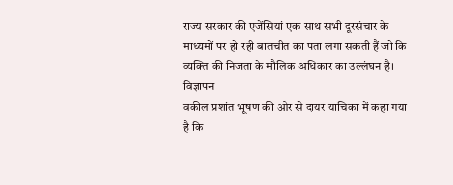राज्य सरकार की एजेंसियां एक साथ सभी दूरसंचार के माध्यमों पर हो रही बातचीत का पता लगा सकती हैं जो कि व्यक्ति की निजता के मौलिक अधिकार का उल्लंघन है।
विज्ञापन
वकील प्रशांत भूषण की ओर से दायर याचिका में कहा गया है कि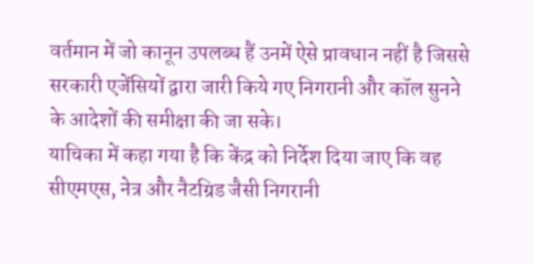वर्तमान में जो कानून उपलब्ध हैं उनमें ऐसे प्रावधान नहीं है जिससे सरकारी एजेंसियों द्वारा जारी किये गए निगरानी और कॉल सुनने के आदेशों की समीक्षा की जा सके।
याचिका में कहा गया है कि केंद्र को निर्देश दिया जाए कि वह सीएमएस, नेत्र और नैटग्रिड जैसी निगरानी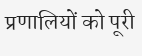प्रणालियों को पूरी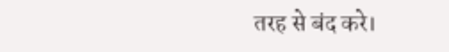तरह से बंद करे।